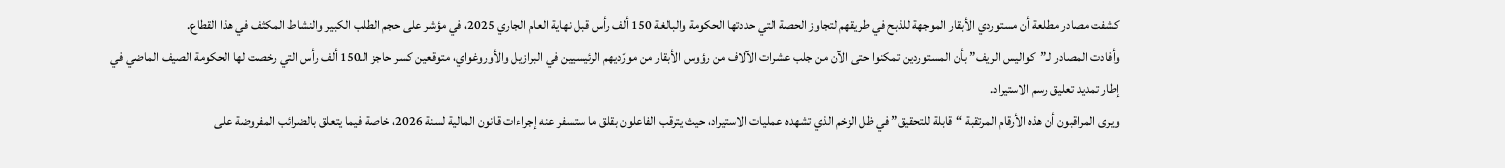كشفت مصادر مطلعة أن مستوردي الأبقار الموجهة للذبح في طريقهم لتجاوز الحصة التي حددتها الحكومة والبالغة 150 ألف رأس قبل نهاية العام الجاري 2025، في مؤشر على حجم الطلب الكبير والنشاط المكثف في هذا القطاع.
وأفادت المصادر لـ”كواليس الريف” بأن المستوردين تمكنوا حتى الآن من جلب عشرات الآلاف من رؤوس الأبقار من مورّديهم الرئيسيين في البرازيل والأوروغواي، متوقعين كسر حاجز الـ150 ألف رأس التي رخصت لها الحكومة الصيف الماضي في إطار تمديد تعليق رسم الاستيراد.
ويرى المراقبون أن هذه الأرقام المرتقبة “قابلة للتحقيق” في ظل الزخم الذي تشهده عمليات الاستيراد، حيث يترقب الفاعلون بقلق ما ستسفر عنه إجراءات قانون المالية لسنة 2026، خاصة فيما يتعلق بالضرائب المفروضة على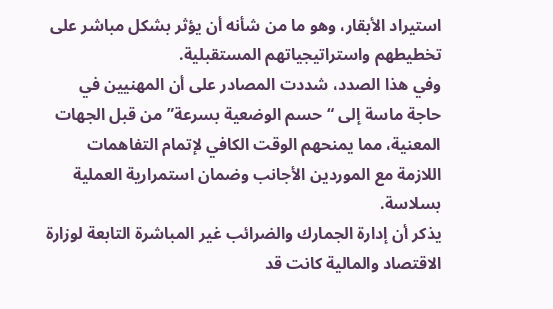استيراد الأبقار، وهو ما من شأنه أن يؤثر بشكل مباشر على تخطيطهم واستراتيجياتهم المستقبلية.
وفي هذا الصدد، شددت المصادر على أن المهنيين في حاجة ماسة إلى “حسم الوضعية بسرعة” من قبل الجهات المعنية، مما يمنحهم الوقت الكافي لإتمام التفاهمات اللازمة مع الموردين الأجانب وضمان استمرارية العملية بسلاسة.
يذكر أن إدارة الجمارك والضرائب غير المباشرة التابعة لوزارة الاقتصاد والمالية كانت قد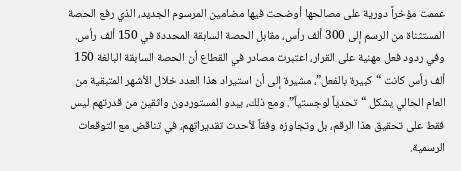عممت مؤخراً دورية على مصالحها أوضحت فيها مضامين المرسوم الجديد، الذي رفع الحصة المستثناة من الرسم إلى 300 ألف رأس، مقابل الحصة السابقة المحددة في 150 ألف رأس.
وفي ردود فعل مهنية على القرار، اعتبرت مصادر في القطاع أن الحصة السابقة البالغة 150 ألف رأس كانت “كبيرة بالفعل”، مشيرة إلى أن استيراد هذا العدد خلال الأشهر المتبقية من العام الحالي يشكل “تحدياً لوجستياً”. ومع ذلك، يبدو المستوردون واثقين من قدرتهم ليس فقط على تحقيق هذا الرقم، بل وتجاوزه وفقاً لأحدث تقديراتهم، في تناقض مع التوقعات الرسمية.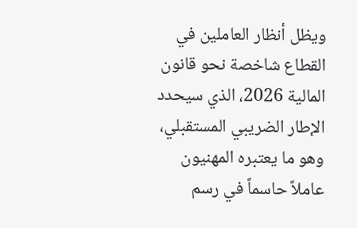ويظل أنظار العاملين في القطاع شاخصة نحو قانون المالية 2026، الذي سيحدد الإطار الضريبي المستقبلي، وهو ما يعتبره المهنيون عاملاً حاسماً في رسم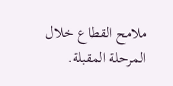ملامح القطاع خلال المرحلة المقبلة.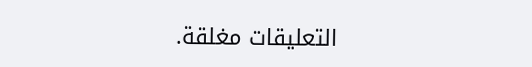التعليقات مغلقة.